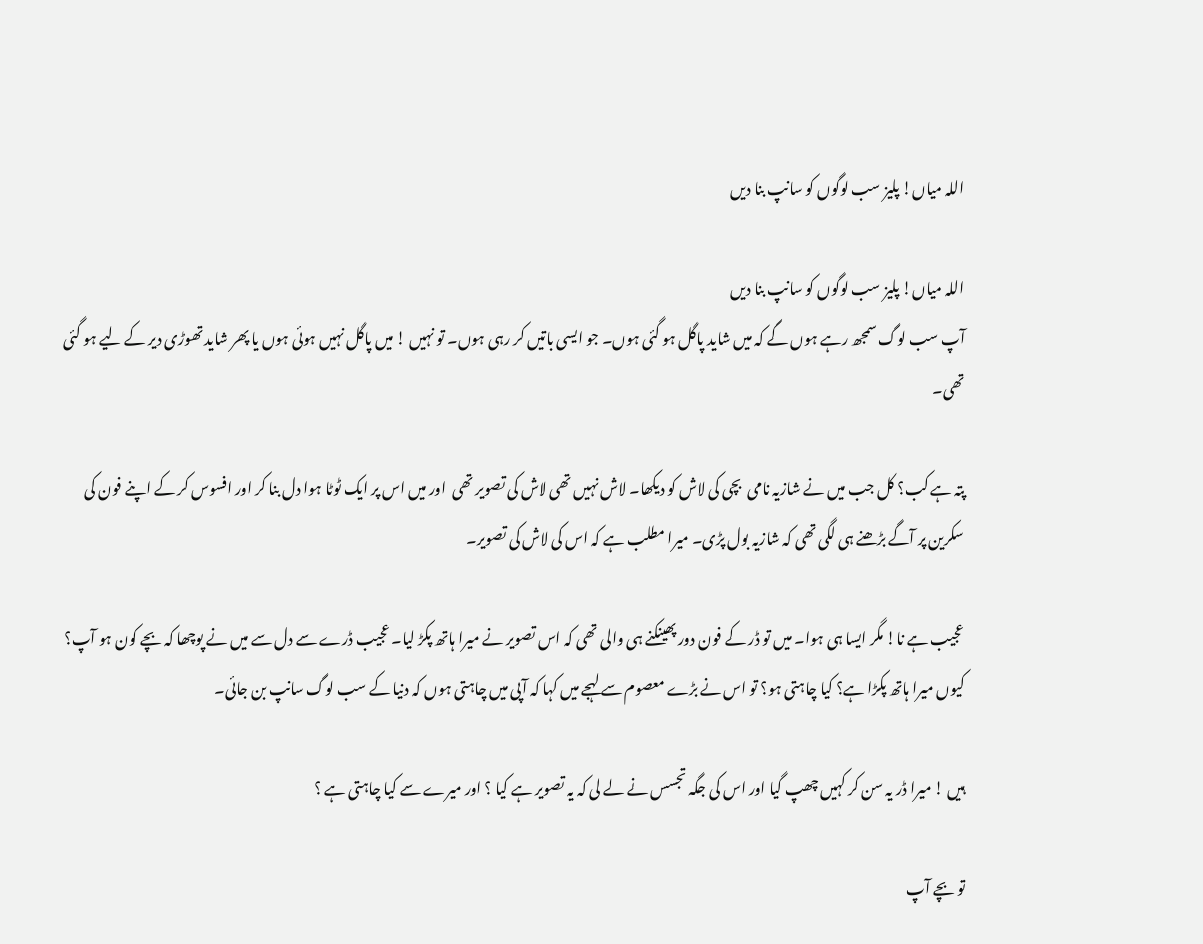اللہ میاں! پلیز سب لوگوں کو سانپ بنا دیں

اللہ میاں! پلیز سب لوگوں کو سانپ بنا دیں
آپ سب لوگ سمجھ رہے ہوں گے کہ میں شاید پاگل ہو گئی ہوں۔ جو ایسی باتیں کر رہی ہوں۔ تو نہیں ! میں پاگل نہیں ہوئی ہوں یا پھر شاید تھوڑی دیر کے لیے ہو گئی تھی۔

پتہ ہے کب؟ کل جب میں نے شازیہ نامی  بچی کی لاش کو دیکھا۔ لاش نہیں تھی لاش کی تصویر تھی  اور میں اس پر ایک ٹوٹا ہوا دل بنا کر اور افسوس کر کے اپنے فون کی سکرین پر آگے بڑھنے ہی لگی تھی کہ شازیہ بول پڑی۔ میرا مطلب ہے کہ اس کی لاش کی تصویر۔

عجیب ہے نا! مگر ایسا ہی ہوا۔ میں تو ڈر کے فون دور پھینکنے ہی والی تھی کہ اس تصویر نے میرا ہاتھ پکڑ لیا۔ عجیب ڈرے سے دل سے میں نے پوچھا کہ بچے کون ہو آپ؟ کیوں میرا ہاتھ پکڑا ہے؟ کیا چاہتی ہو؟ تو اس نے بڑے معصوم سے لہجے میں کہا کہ آپی میں چاہتی ہوں کہ دنیا کے سب لوگ سانپ بن جائی۔

ہیں ! میرا ڈر یہ سن کر کہیں چھپ گیا اور اس کی جگہ تجسس نے لے لی کہ یہ تصویر ہے کیا ؟ اور میرے سے کیا چاہتی ہے ؟

تو بچے آپ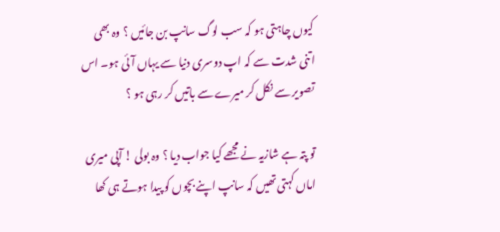کیوں چاہتی ہو کہ سب لوگ سانپ بن جائیں ؟ وہ بھی اتنی شدت سے کہ اپ دوسری دنیا سے یہاں آئی ہو۔ اس تصویر سے نکل کر میرے سے باتیں کر رہی ہو ؟

تو پتہ ہے شازیہ نے مجھے کیا جواب دیا ؟ وہ بولی ! آپی میری اماں کہتی تھیں کہ سانپ اپنے بچوں کو پیدا ہوتے ہی کھا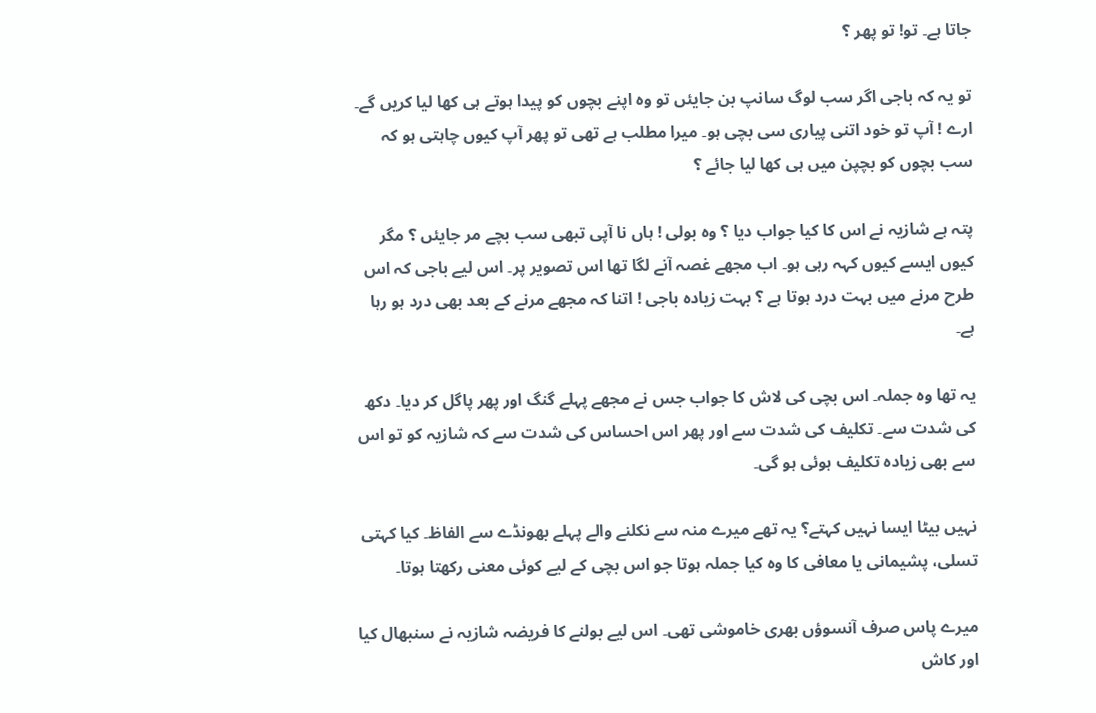جاتا ہے۔ تو! تو پھر ؟

تو یہ کہ باجی اگر سب لوگ سانپ بن جایئں تو وہ اپنے بچوں کو پیدا ہوتے ہی کھا لیا کریں گے۔ ارے ! آپ تو خود اتنی پیاری سی بچی ہو۔ میرا مطلب ہے تھی تو پھر آپ کیوں چاہتی ہو کہ سب بچوں کو بچپن میں ہی کھا لیا جائے ؟

پتہ ہے شازیہ نے اس کا کیا جواب دیا ؟ وہ بولی ! ہاں نا آپی تبھی سب بچے مر جایئں ؟ مگر کیوں ایسے کیوں کہہ رہی ہو۔ اب مجھے غصہ آنے لگا تھا اس تصویر پر۔ اس لیے باجی کہ اس طرح مرنے میں بہت درد ہوتا ہے ؟ بہت زیادہ باجی ! اتنا کہ مجھے مرنے کے بعد بھی درد ہو رہا ہے۔

یہ تھا وہ جملہ۔ اس بچی کی لاش کا جواب جس نے مجھے پہلے گنگ اور پھر پاگل کر دیا۔ دکھ کی شدت سے۔ تکلیف کی شدت سے اور پھر اس احساس کی شدت سے کہ شازیہ کو تو اس سے بھی زیادہ تکلیف ہوئی ہو گی۔

نہیں بیٹا ایسا نہیں کہتے؟ یہ تھے میرے منہ سے نکلنے والے پہلے بھونڈے سے الفاظ۔ کیا کہتی تسلی، پشیمانی یا معافی کا وہ کیا جملہ ہوتا جو اس بچی کے لیے کوئی معنی رکھتا ہوتا۔

میرے پاس صرف آنسوؤں بھری خاموشی تھی۔ اس لیے بولنے کا فریضہ شازیہ نے سنبھال کیا اور کاش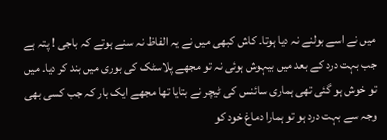میں نے اسے بولنے نہ دیا ہوتا۔ کاش کبھی میں نے یہ الفاظ نہ سنے ہوتے کہ باجی ! پتہ ہے جب بہت درد کے بعد میں بیہوش ہوئی نہ تو مجھے پلاسٹک کی بوری میں بند کر دیا۔ میں تو خوش ہو گئی تھی ہماری سائنس کی ٹیچر نے بتایا تھا مجھے ایک بار کہ جب کسی بھی وجہ سے بہت درد ہو تو ہمارا دماغ خود کو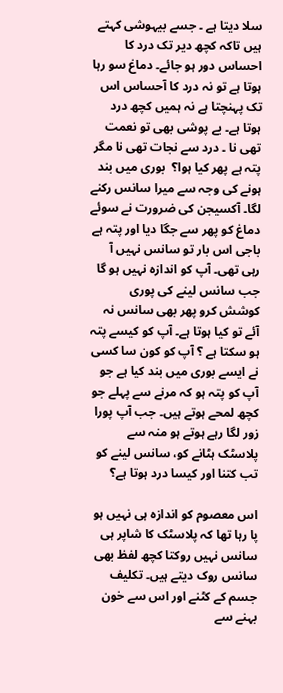سلا دیتا ہے ۔ جسے بیہوشی کہتے ہیں تاکہ کچھ دیر تک درد کا احساس دور ہو جائے۔ دماغ سو رہا ہوتا ہے تو نہ درد کا آحساس اس تک پہنچتا ہے نہ ہمیں کچھ درد ہوتا ہے۔ بے پوشی بھی تو نعمت تھی نا ۔ درد سے نجات تھی نا مگر پتہ ہے پھر کیا ہوا؟  بوری میں بند ہونے کی وجہ سے میرا سانس رکنے لگا۔ آکسیجن کی ضرورت نے سوئے  دماغ کو پھر سے جگا دیا اور پتہ ہے باجی اس بار تو سانس نہیں آ رہی تھی۔ آپ کو اندازہ نہیں ہو گا جب سانس لینے کی پوری کوشش کرو پھر بھی سانس نہ آئے تو کیا ہوتا ہے۔ آپ کو کیسے پتہ ہو سکتا ہے ؟ آپ کو کون سا کسی نے ایسے بوری میں بند کیا ہے جو آپ کو پتہ ہو کہ مرنے سے پہلے جو کچھ لمحے ہوتے ہیں۔ جب آپ پورا زور لگا رہے ہوتے ہو منہ سے پلاسٹک ہٹانے کو، سانس لینے کو تب کتنا اور کیسا درد ہوتا ہے؟

اس معصوم کو اندازہ ہی نہیں ہو پا رہا تھا کہ پلاسٹک کا شاپر ہی سانس نہیں روکتا کچھ لفظ بھی سانس روک دیتے ہیں۔ تکلیف جسم کے کٹنے اور اس سے خون بہنے سے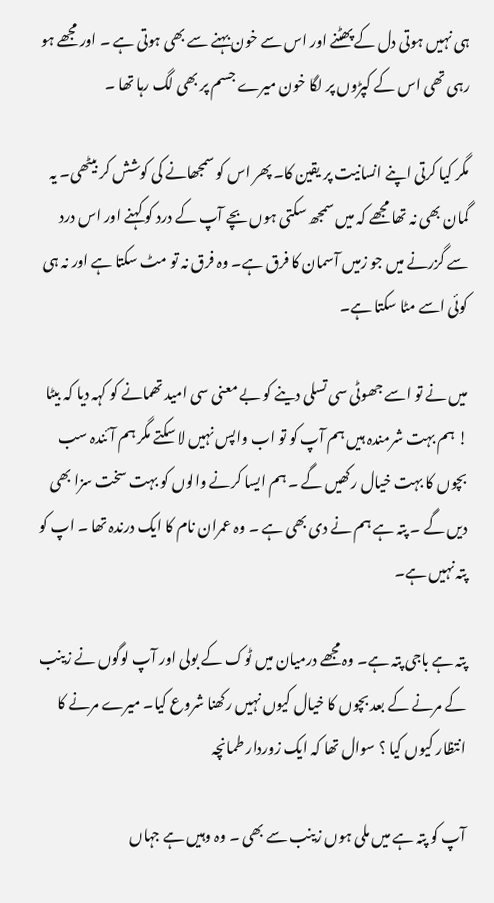ہی نہیں ہوتی دل کے پھٹنے اور اس سے خون بہنے سے بھی ہوتی ہے ۔ اور مجھے ہو رہی تھی اس کے کپڑوں پر لگا خون میرے جسم پر بھی لگ رہا تھا ۔

مگر کیا کرتی اپنے انسانیت پر یقین کا۔ پھر اس کو سمجھانے کی کوشش کر بیٹھی۔ یہ گمان بھی نہ تھا مجھے کہ میں سمجھ سکتی ہوں بچے آپ کے درد کو کہنے اور اس درد سے گزرنے میں جو زمیں آسمان کا فرق ہے۔ وہ فرق نہ تو مٹ سکتا ہے اور نہ ہی کوئی اسے مٹا سکتا ہے۔

میں نے تو اسے جھوٹی سی تسلی دینے کو بے معنی سی امید تھمانے کو کہہ دیا کہ بیٹا ! ہم بہت شرمندہ ہیں ہم آپ کو تو اب واپس نہیں لا سکتے مگر ہم آئندہ سب بچوں کا بہت خیال رکھیں گے ۔ ہم ایسا کرنے والوں کو بہت سخت سزا بھی دیں گے ۔ پتہ ہے ہم نے دی بھی ہے ۔ وہ عمران نام کا ایک درندہ تھا ۔ اپ کو پتہ نہیں ہے۔

پتہ ہے باجی پتہ ہے۔ وہ مجھے درمیان میں ٹوک کے بولی اور آپ لوگوں نے زینب کے مرنے کے بعد بچوں کا خیال کیوں نہیں رکھنا شروع کیا۔ میرے مرنے کا انتظار کیوں کیا ؟ سوال تھا کہ ایک زوردار طمانچہ

آپ کو پتہ ہے میں ملی ہوں زینب سے بھی ۔ وہ وہیں ہے جہاں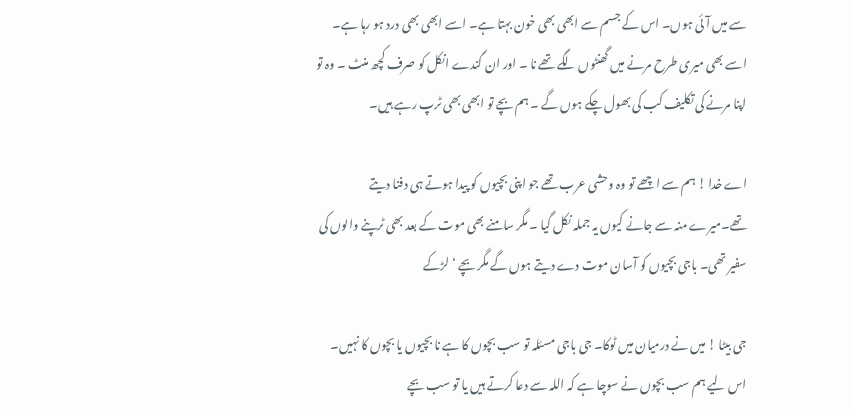سے میں آئی ہوں۔ اس کے جسم سے ابھی بھی خون بہتا ہے۔ اسے ابھی بھی درد ہو رہا ہے۔ اسے بھی میری طرح مرنے میں گھنٹوں لگے تھے نا ۔ اور ان گندے انکل کو صرف کچھ منٹ ۔ وہ تو اپنا مرنے کی تکلیف کب کی بھول چکے ہوں گے ۔ ہم بچے تو ابھی بھی ٹرپ رہے ہیں۔

اے خدا ! ہم سے اچھے تو وہ وحشی عرب تھے جو اپنی بچیوں کو پیدا ہوتے ہی دفنا دیتے تھے۔میرے منہ سے جانے کیوں یہ جملہ نکل گیا ۔ مگر سامنے بھی موت کے بعد بھی ٹرپنے والوں کی سفیر تھی۔ باجی بچیوں کو آسان موت دے دیتے ہوں گے مگر بچے ‘ لڑکے

جی بیٹا ! میں نے درمیان میں ٹوکا۔ جی باجی مسئلہ تو سب بچوں کا ہے نا بچیوں یا بچوں کا نہیں۔ اس لیے ہم سب بچوں نے سوچا ہے کہ اللہ سے دعا کرتے ہیں یا تو سب بچے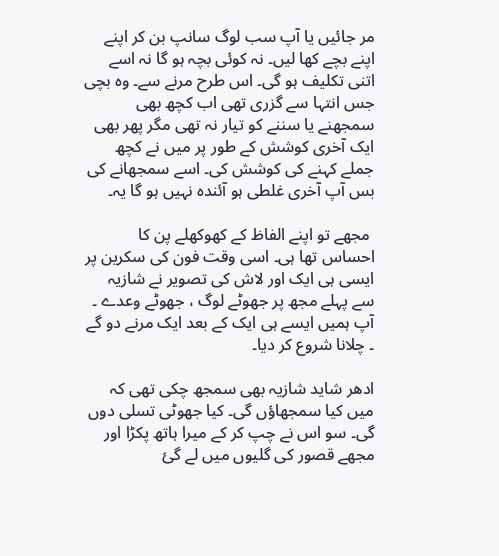مر جائیں یا آپ سب لوگ سانپ بن کر اپنے اپنے بچے کھا لیں۔ نہ کوئی بچہ ہو گا نہ اسے اتنی تکلیف ہو گی۔ اس طرح مرنے سے۔ وہ بچی جس انتہا سے گزری تھی اب کچھ بھی سمجھنے یا سننے کو تیار نہ تھی مگر پھر بھی ایک آخری کوشش کے طور پر میں نے کچھ جملے کہنے کی کوشش کی۔ اسے سمجھانے کی بس آپ آخری غلطی ہو آئندہ نہیں ہو گا یہ۔

 مجھے تو اپنے الفاظ کے کھوکھلے پن کا احساس تھا ہی۔ اسی وقت فون کی سکرین پر ایسی ہی ایک اور لاش کی تصویر نے شازیہ سے پہلے مجھ پر جھوٹے لوگ ، جھوٹے وعدے ۔ آپ ہمیں ایسے ہی ایک کے بعد ایک مرنے دو گے ۔ چلانا شروع کر دیا۔

ادھر شاید شازیہ بھی سمجھ چکی تھی کہ میں کیا سمجھاؤں گی۔ کیا جھوٹی تسلی دوں گی۔ سو اس نے چپ کر کے میرا ہاتھ پکڑا اور مجھے قصور کی گلیوں میں لے گئ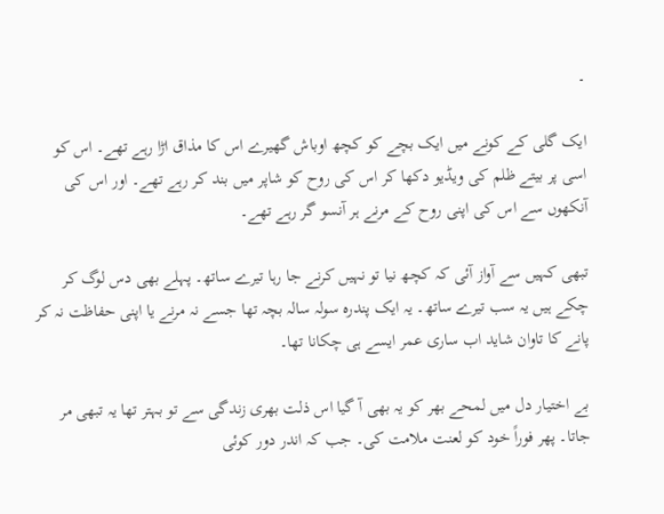۔

ایک گلی کے کونے میں ایک بچے کو کچھ اوباش گھیرے اس کا مذاق اڑا رہے تھے۔ اس کو اسی پر بیتے ظلم کی ویڈیو دکھا کر اس کی روح کو شاپر میں بند کر رہے تھے۔ اور اس کی آنکھوں سے اس کی اپنی روح کے مرنے ہر آنسو گر رہے تھے۔

تبھی کہیں سے آواز آئی کہ کچھ نیا تو نہیں کرنے جا رہا تیرے ساتھ۔ پہلے بھی دس لوگ کر چکے ہیں یہ سب تیرے ساتھ۔ یہ ایک پندرہ سولہ سالہ بچہ تھا جسے نہ مرنے یا اپنی حفاظت نہ کر پانے کا تاوان شاید اب ساری عمر ایسے ہی چکانا تھا۔

بے اختیار دل میں لمحے بھر کو یہ بھی آ گیا اس ذلت بھری زندگی سے تو بہتر تھا یہ تبھی مر جاتا۔ پھر فوراً خود کو لعنت ملامت کی۔ جب کہ اندر دور کوئی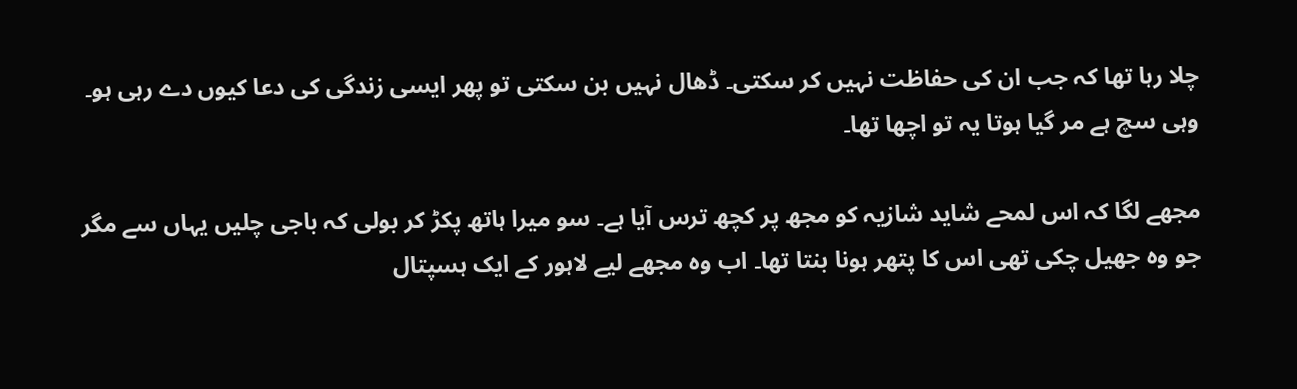چلا رہا تھا کہ جب ان کی حفاظت نہیں کر سکتی۔ ڈھال نہیں بن سکتی تو پھر ایسی زندگی کی دعا کیوں دے رہی ہو۔ وہی سچ ہے مر گیا ہوتا یہ تو اچھا تھا۔

مجھے لگا کہ اس لمحے شاید شازیہ کو مجھ پر کچھ ترس آیا ہے۔ سو میرا ہاتھ پکڑ کر بولی کہ باجی چلیں یہاں سے مگر جو وہ جھیل چکی تھی اس کا پتھر ہونا بنتا تھا۔ اب وہ مجھے لیے لاہور کے ایک ہسپتال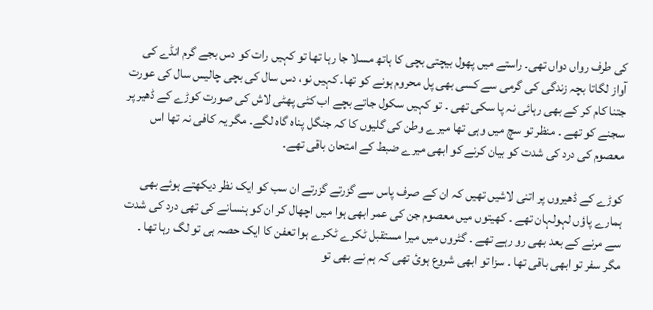کی طرف رواں دواں تھی۔ راستے میں پھول بیچتی بچی کا ہاتھ مسلا جا رہا تھا تو کہیں رات کو دس بجے گرم انڈے کی آواز لگاتا بچہ زندگی کی گرمی سے کسی بھی پل محروم ہونے کو تھا۔ کہیں نو، دس سال کی بچی چالیس سال کی عورت جتنا کام کر کے بھی رہائی نہ پا سکی تھی ۔ تو کہیں سکول جاتے بچے اب کٹی پھٹی لاش کی صورت کوڑے کے ڈھیر پر سجنے کو تھے ۔ منظر تو سچ میں وہی تھا میرے وطن کی گلیوں کا کہ جنگل پناہ گاہ لگے۔ مگر یہ کافی نہ تھا اس معصوم کی درد کی شدت کو بیان کرنے کو ابھی میرے ضبط کے امتحان باقی تھے۔

کوڑے کے ڈھیروں پر اتنی لاشیں تھیں کہ ان کے صرف پاس سے گزرتے گزرتے ان سب کو ایک نظر دیکھتے ہوئے بھی ہمارے پاؤں لہولہان تھے ۔ کھیتوں میں معصوم جن کی عمر ابھی ہوا میں اچھال کر ان کو ہنسانے کی تھی درد کی شدت سے مرنے کے بعد بھی رو رہے تھے ۔ گٹروں میں میرا مستقبل ٹکرے ٹکرے ہوا تعفن کا ایک حصہ ہی تو لگ رہا تھا ۔ مگر سفر تو ابھی باقی تھا ۔ سزا تو ابھی شروع ہوئ تھی کہ ہم نے بھی تو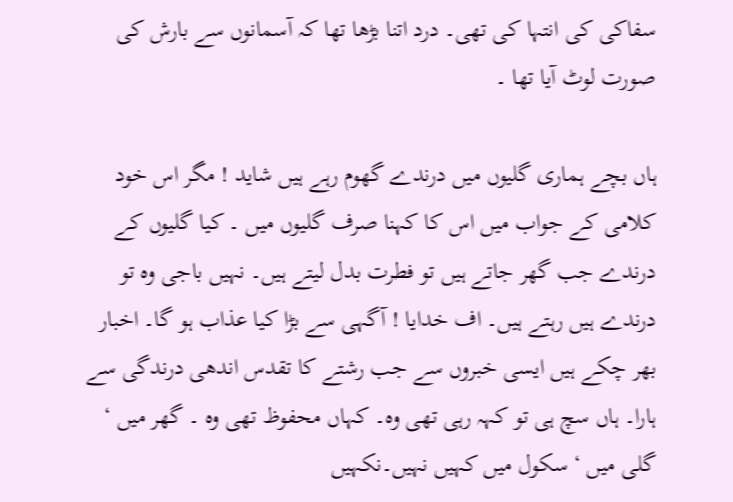سفاکی کی انتہا کی تھی۔ درد اتنا بڑھا تھا کہ آسمانوں سے بارش کی صورت لوٹ آیا تھا ۔

ہاں بچے ہماری گلیوں میں درندے گھوم رہے ہیں شاید ! مگر اس خود کلامی کے جواب میں اس کا کہنا صرف گلیوں میں ۔ کیا گلیوں کے درندے جب گھر جاتے ہیں تو فطرت بدل لیتے ہیں۔ نہیں باجی وہ تو درندے ہیں رہتے ہیں۔ اف خدایا ! آگہی سے بڑا کیا عذاب ہو گا۔ اخبار بھر چکے ہیں ایسی خبروں سے جب رشتے کا تقدس اندھی درندگی سے ہارا۔ ہاں سچ ہی تو کہہ رہی تھی وہ۔ کہاں محفوظ تھی وہ ۔ گھر میں ‘ گلی میں ‘ سکول میں کہیں نہیں۔نکہیں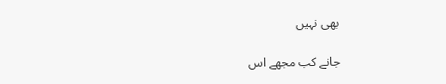بھی نہیں

جانے کب مجھے اس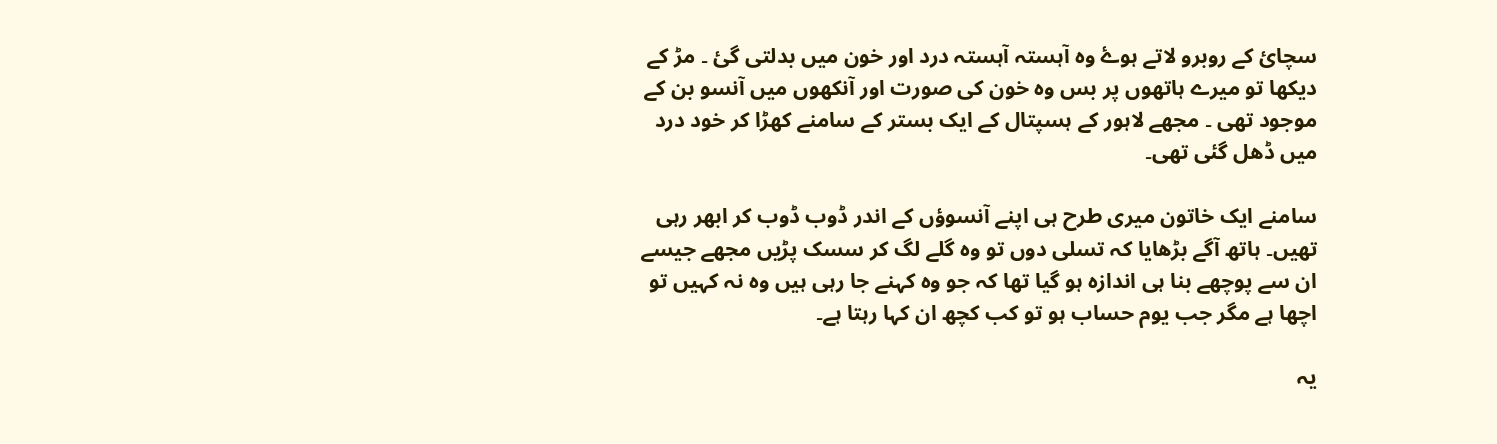سچائ کے روبرو لاتے ہوۓ وہ آہستہ آہستہ درد اور خون میں بدلتی گئ ۔ مڑ کے دیکھا تو میرے ہاتھوں پر بس وہ خون کی صورت اور آنکھوں میں آنسو بن کے موجود تھی ۔ مجھے لاہور کے ہسپتال کے ایک بستر کے سامنے کھڑا کر خود درد میں ڈھل گئی تھی۔

سامنے ایک خاتون میری طرح ہی اپنے آنسوؤں کے اندر ڈوب ڈوب کر ابھر رہی تھیں۔ ہاتھ آگے بڑھایا کہ تسلی دوں تو وہ گلے لگ کر سسک پڑیں مجھے جیسے ان سے پوچھے بنا ہی اندازہ ہو گیا تھا کہ جو وہ کہنے جا رہی ہیں وہ نہ کہیں تو اچھا ہے مگر جب یوم حساب ہو تو کب کچھ ان کہا رہتا ہے۔

یہ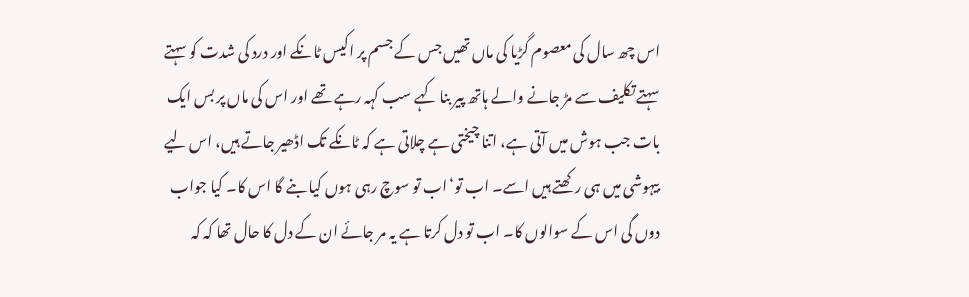اس چھ سال کی معصوم گڑیا کی ماں تھیں جس کے جسم پر اکیس ٹانکے اور درد کی شدت کو سہتے سہتے تکلیف سے مڑ جانے والے ہاتھ پیر بنا کہے سب کہہ رہے تھے اور اس کی ماں پر بس ایک بات جب ہوش میں آتی ہے، اتنا چیختی ہے چلاتی ہے کہ ٹانکے تک اڈھیر جاتے ہیں، اس لیے بیہوشی میں ہی رکھتے ہیں اسے۔ اب تو‘اب تو سوچ رہی ہوں کیا بنے گا اس کا۔ کیا جواب دوں گی اس کے سوالوں کا۔ اب تو دل کرتا ہے یہ مر جائے ان کے دل کا حال تھا کہ کہ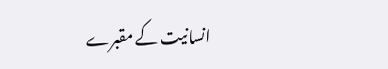انسانیت کے مقبرے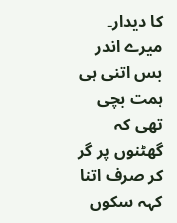کا دیدار۔ میرے اندر بس اتنی ہی ہمت بچی تھی کہ گھٹنوں پر گر کر صرف اتنا کہہ سکوں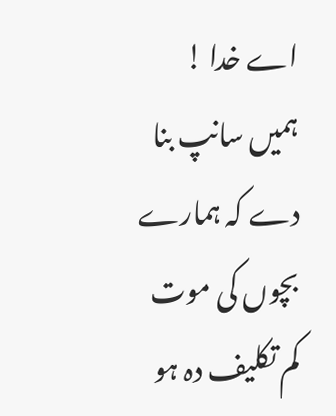اے خدا ! ہمیں سانپ بنا دے کہ ہمارے بچوں کی موت کم تکلیف دہ ہو